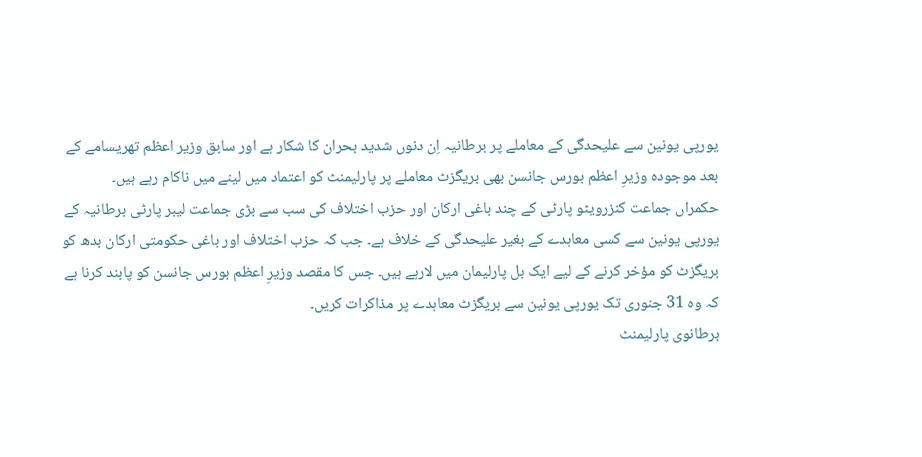یورپی یونین سے علیحدگی کے معاملے پر برطانیہ اِن دنوں شدید بحران کا شکار ہے اور سابق وزیر اعظم تھریسامے کے بعد موجودہ وزیرِ اعظم بورس جانسن بھی بریگزٹ معاملے پر پارلیمنٹ کو اعتماد میں لینے میں ناکام رہے ہیں۔
حکمراں جماعت کنزرویٹو پارٹی کے چند باغی ارکان اور حزب اختلاف کی سب سے بڑی جماعت لیبر پارٹی برطانیہ کے یورپی یونین سے کسی معاہدے کے بغیر علیحدگی کے خلاف ہے۔ جب کہ حزب اختلاف اور باغی حکومتی ارکان بدھ کو بریگزٹ کو مؤخر کرنے کے لیے ایک بل پارلیمان میں لارہے ہیں۔ جس کا مقصد وزیرِ اعظم بورس جانسن کو پابند کرنا ہے کہ وہ 31 جنوری تک یورپی یونین سے بریگزٹ معاہدے پر مذاکرات کریں۔
برطانوی پارلیمنٹ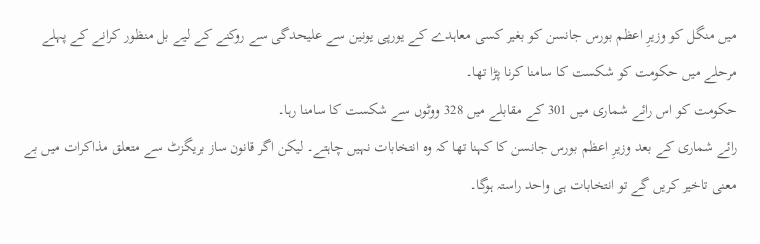میں منگل کو وزیرِ اعظم بورس جانسن کو بغیر کسی معاہدے کے یورپی یونین سے علیحدگی سے روکنے کے لیے بل منظور کرانے کے پہلے مرحلے میں حکومت کو شکست کا سامنا کرنا پڑا تھا۔
حکومت کو اس رائے شماری میں 301 کے مقابلے میں 328 ووٹوں سے شکست کا سامنا رہا۔
رائے شماری کے بعد وزیرِ اعظم بورس جانسن کا کہنا تھا کہ وہ انتخابات نہیں چاہتے۔ لیکن اگر قانون ساز بریگزٹ سے متعلق مذاکرات میں بے معنی تاخیر کریں گے تو انتخابات ہی واحد راستہ ہوگا۔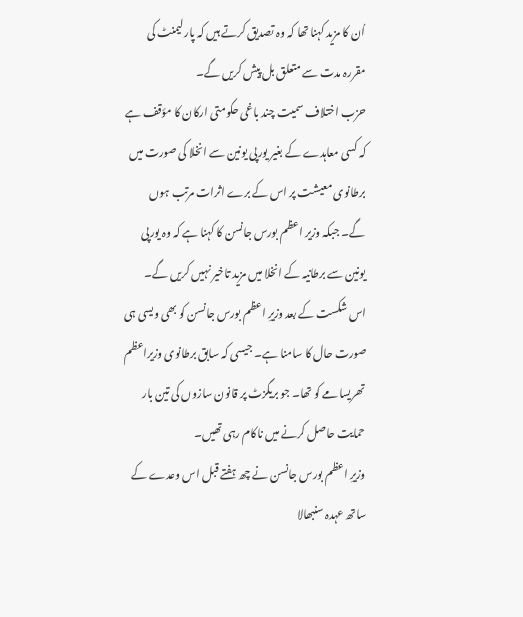اُن کا مزید کہنا تھا کہ وہ تصدیق کرتے ہیں کہ پارلیمنٹ کی مقررہ مدت سے متعلق بل پیش کریں گے۔
حزب اختلاف سمیت چند باغی حکومتی ارکان کا مؤقف ہے کہ کسی معاہدے کے بغیر یورپی یونین سے انخلا کی صورت میں برطانوی معیشت پر اس کے برے اثرات مرتب ہوں گے۔ جبکہ وزیر اعظم بورس جانسن کا کہنا ہے کہ وہ یورپی یونین سے برطانیہ کے انخلا میں مزید تاخیر نہیں کریں گے۔
اس شکست کے بعد وزیرِ اعظم بورس جانسن کو بھی ویسی ہی صورت حال کا سامنا ہے۔ جیسی کہ سابق برطانوی وزیراعظم تھریسامے کو تھا۔ جو بریگزٹ پر قانون سازوں کی تین بار حمایت حاصل کرنے میں ناکام رہی تھیں۔
وزیرِ اعظم بورس جانسن نے چھ ہفتے قبل اس وعدے کے ساتھ عہدہ سنبھالا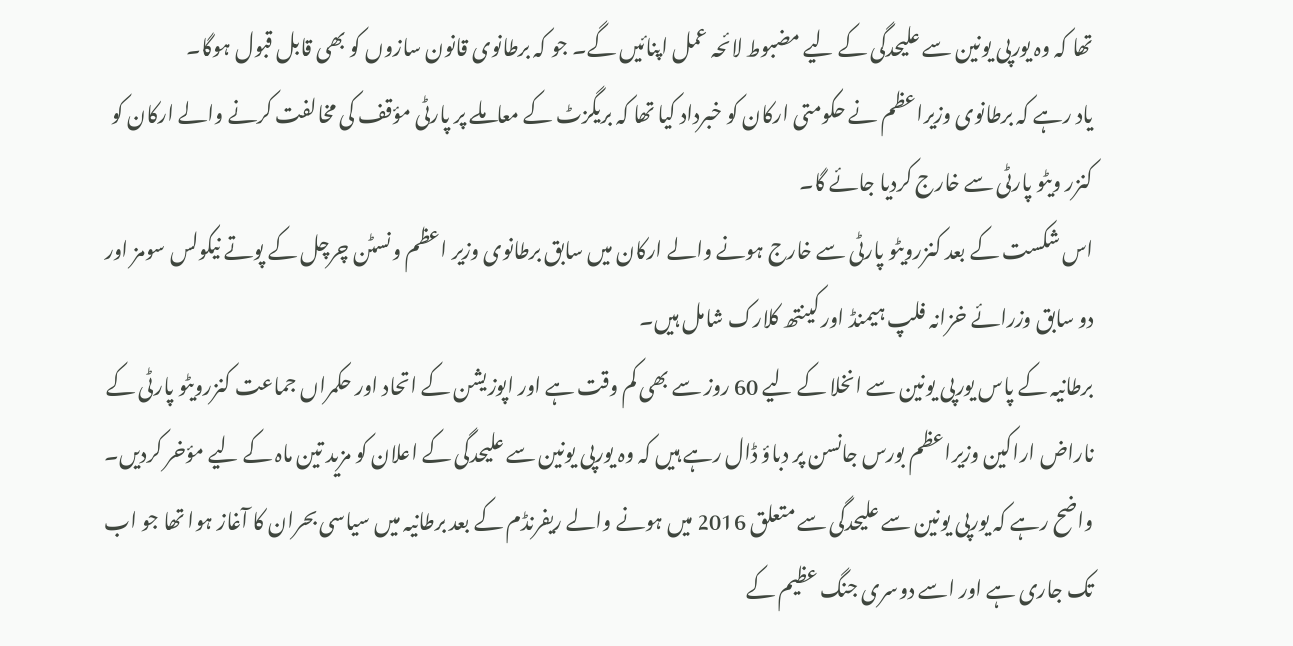تھا کہ وہ یورپی یونین سے علیحدگی کے لیے مضبوط لائحہ عمل اپنائیں گے۔ جو کہ برطانوی قانون سازوں کو بھی قابل قبول ہوگا۔
یاد رہے کہ برطانوی وزیراعظم نے حکومتی ارکان کو خبرداد کیا تھا کہ بریگزٹ کے معاملے پر پارٹی مؤقف کی مخالفت کرنے والے ارکان کو کنزر ویٹو پارٹی سے خارج کردیا جائے گا۔
اس شکست کے بعد کنزرویٹو پارٹی سے خارج ہونے والے ارکان میں سابق برطانوی وزیر اعظم ونسٹن چرچل کے پوتے نیکولس سومز اور دو سابق وزرائے خزانہ فلپ ہیمنڈ اور کینتھ کلارک شامل ہیں۔
برطانیہ کے پاس یورپی یونین سے انخلا کے لیے 60 روز سے بھی کم وقت ہے اور اپوزیشن کے اتحاد اور حکمراں جماعت کنزرویٹو پارٹی کے ناراض اراکین وزیراعظم بورس جانسن پر دباؤ ڈال رہے ہیں کہ وہ یورپی یونین سے علیحدگی کے اعلان کو مزید تین ماہ کے لیے مؤخر کردیں۔
واضح رہے کہ یورپی یونین سے علیحدگی سے متعلق 2016 میں ہونے والے ریفرنڈم کے بعد برطانیہ میں سیاسی بحران کا آغاز ہوا تھا جو اب تک جاری ہے اور اسے دوسری جنگ عظیم کے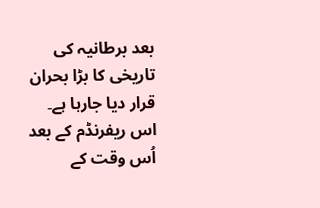بعد برطانیہ کی تاریخی کا بڑا بحران قرار دیا جارہا ہے۔
اس ریفرنڈم کے بعد اُس وقت کے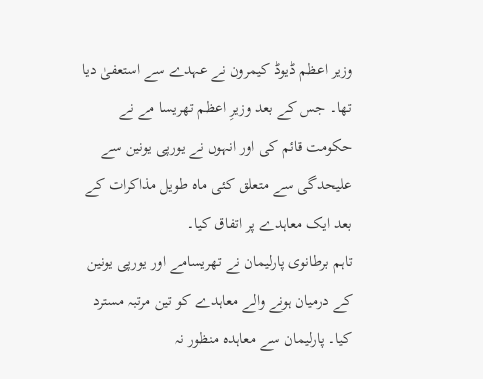وزیر اعظم ڈیوڈ کیمرون نے عہدے سے استعفیٰ دیا تھا۔ جس کے بعد وزیرِ اعظم تھریسا مے نے حکومت قائم کی اور انہوں نے یورپی یونین سے علیحدگی سے متعلق کئی ماہ طویل مذاکرات کے بعد ایک معاہدے پر اتفاق کیا۔
تاہم برطانوی پارلیمان نے تھریسامے اور یورپی یونین کے درمیان ہونے والے معاہدے کو تین مرتبہ مسترد کیا۔ پارلیمان سے معاہدہ منظور نہ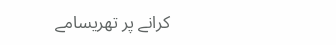کرانے پر تھریسامے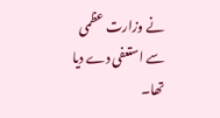نے وزارت عظمی سے استعفی دے دیا تھا۔